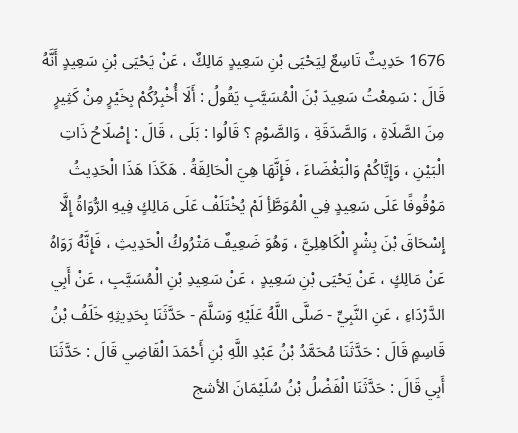1676 حَدِيثٌ تَاسِعٌ لِيَحْيَى بْنِ سَعِيدٍ مَالِكٌ ، عَنْ يَحْيَى بْنِ سَعِيدٍ أَنَّهُ قَالَ : سَمِعْتُ سَعِيدَ بْنَ الْمُسَيَّبِ يَقُولُ : أَلَا أُخْبِرُكُمْ بِخَيْرٍ مِنْ كَثِيرٍ مِنَ الصَّلَاةِ ، وَالصَّدَقَةِ ، وَالصَّوْمِ ؟ قَالُوا : بَلَى ، قَالَ : إِصْلَاحُ ذَاتِ الْبَيْنِ ، وَإِيَّاكُمْ وَالْبَغْضَاءَ ، فَإِنَّهَا هِيَ الْحَالِقَةُ . هَكَذَا هَذَا الْحَدِيثُ مَوْقُوفًا عَلَى سَعِيدٍ فِي الْمُوَطَّأِ لَمْ يُخْتَلَفْ عَلَى مَالِكٍ فِيهِ الرُّوَاةُ إِلَّا إِسْحَاقَ بْنَ بِشْرٍ الْكَاهِلِيَّ ، وَهُوَ ضَعِيفٌ مَتْرُوكُ الْحَدِيثِ ، فَإِنَّهُ رَوَاهُ عَنْ مَالِكٍ ، عَنْ يَحْيَى بْنِ سَعِيدٍ ، عَنْ سَعِيدِ بْنِ الْمُسَيَّبِ ، عَنْ أَبِي الدَّرْدَاءِ ، عَنِ النَّبِيِّ - صَلَّى اللَّهُ عَلَيْهِ وَسَلَّمَ - حَدَّثَنَا بِحَدِيثِهِ خَلَفُ بْنُ قَاسِمٍ قَالَ : حَدَّثَنَا مُحَمَّدُ بْنُ عَبْدِ اللَّهِ بْنِ أَحْمَدَ الْقَاضِي قَالَ : حَدَّثَنَا أَبِي قَالَ : حَدَّثَنَا الْفَضْلُ بْنُ سُلَيْمَانَ الأشج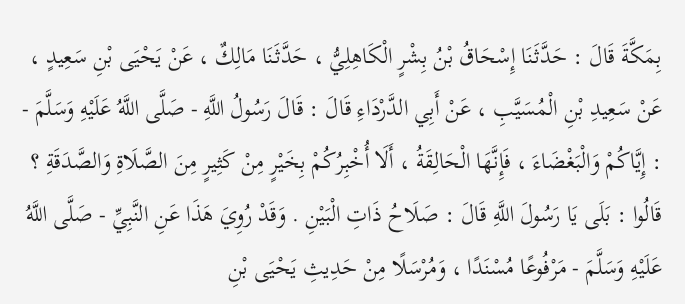بِمَكَّةَ قَالَ : حَدَّثَنَا إِسْحَاقُ بْنُ بِشْرٍ الْكَاهِلِيُّ ، حَدَّثَنَا مَالِكٌ ، عَنْ يَحْيَى بْنِ سَعِيدٍ ، عَنْ سَعِيدِ بْنِ الْمُسَيَّبِ ، عَنْ أَبِي الدَّرْدَاءِ قَالَ : قَالَ رَسُولُ اللَّهِ - صَلَّى اللَّهُ عَلَيْهِ وَسَلَّمَ - : إِيَّاكُمْ وَالْبَغْضَاءَ ، فَإِنَّهَا الْحَالِقَةُ ، أَلَا أُخْبِرُكُمْ بِخَيْرٍ مِنْ كَثِيرٍ مِنَ الصَّلَاةِ وَالصَّدَقَةِ ؟ قَالُوا : بَلَى يَا رَسُولَ اللَّهِ قَالَ : صَلَاحُ ذَاتِ الْبَيْنِ . وَقَدْ رُوِيَ هَذَا عَنِ النَّبِيِّ - صَلَّى اللَّهُ عَلَيْهِ وَسَلَّمَ - مَرْفُوعًا مُسْنَدًا ، وَمُرْسَلًا مِنْ حَدِيثِ يَحْيَى بْنِ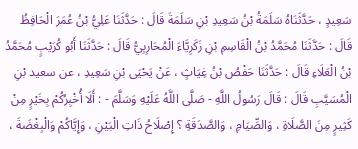سَعِيدٍ ، حَدَّثَنَاهُ سَلَمَةُ بْنُ سَعِيدِ بْنِ سَلَمَةَ قَالَ : حَدَّثَنَا عَلِيُّ بْنُ عُمَرَ الْحَافِظُ قَالَ : حَدَّثَنَا مُحَمَّدُ بْنُ الْقَاسِمِ بْنِ زَكَرِيَّاءَ الْمُحَارِبِيُّ قَالَ : حَدَّثَنَا أَبُو كُرَيْبٍ مُحَمَّدُ بْنُ الْعَلَاءِ قَالَ : حَدَّثَنَا حَفْصُ بْنُ غِيَاثٍ ، عَنْ يَحْيَى بْنِ سَعِيدِ ، عن سعيد بْنِ الْمُسَيَّبِ قَالَ : قَالَ رَسُولُ اللَّهِ - صَلَّى اللَّهُ عَلَيْهِ وَسَلَّمَ - : أَلَا أُخْبِرُكُمْ بِخَيْرٍ مِنْ كَثِيرٍ مِنَ الصَّلَاةِ ، وَالصِّيَامِ ، وَالصَّدَقَةِ ؟ إِصْلَاحُ ذَاتِ الْبَيْنِ ، وَإِيَّاكُمْ وَالْبِغْضَةَ ،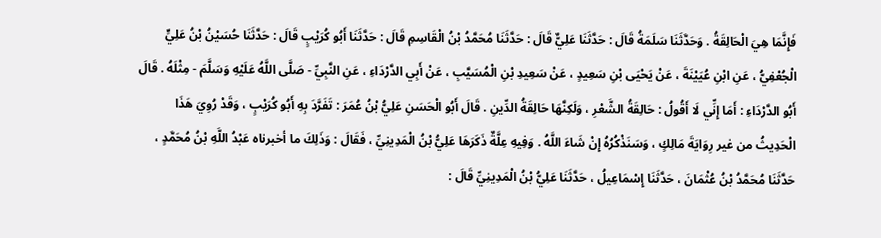فَإِنَّمَا هِيَ الْحَالِقَةُ . وَحَدَّثَنَا سَلَمَةُ قَالَ : حَدَّثَنَا عَلِيٌّ قَالَ : حَدَّثَنَا مُحَمَّدُ بْنُ الْقَاسِمِ قَالَ : حَدَّثَنَا أَبُو كُرَيْبٍ قَالَ : حَدَّثَنَا حُسَيْنُ بْنُ عَلِيٍّ الْجُعْفِيُّ ، عَنِ ابْنِ عُيَيْنَةَ ، عَنْ يَحْيَى بْنِ سَعِيدٍ ، عَنْ سَعِيدِ بْنِ الْمُسَيَّبِ ، عَنْ أَبِي الدَّرْدَاءِ ، عَنِ النَّبِيِّ - صَلَّى اللَّهُ عَلَيْهِ وَسَلَّمَ - مِثْلَهُ . قَالَ أَبُو الدَّرْدَاءِ : أَمَا إِنِّي لَا أَقُولُ : حَالِقَةُ الشَّعْرِ ، وَلَكِنَّهَا حَالِقَةُ الدِّينِ . قَالَ أَبُو الْحَسَنِ عَلِيُّ بْنُ عُمَرَ : تَفَرَّدَ بِهِ أَبُو كُرَيْبٍ ، وَقَدْ رُوِيَ هَذَا الْحَدِيثُ من غير رِوَايَةَ مَالِكٍ ، وَسَنَذْكُرُهُ إِنْ شَاءَ اللَّهُ . وَفِيهِ عِلَّةٌ ذَكَرَهَا عَلِيُّ بْنُ الْمَدِينِيِّ ، فَقَالَ : وَذَلِكَ ما أخبرناه عَبْدُ اللَّهِ بْنُ مُحَمَّدٍ ، حَدَّثَنَا مُحَمَّدُ بْنُ عُثْمَانَ ، حَدَّثَنَا إِسْمَاعِيلُ ، حَدَّثَنَا عَلِيُّ بْنُ الْمَدِينِيِّ قَالَ :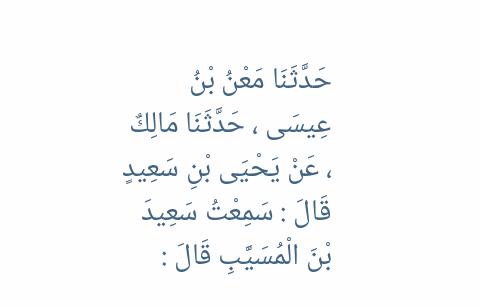حَدَّثَنَا مَعْنُ بْنُ عِيسَى ، حَدَّثَنَا مَالِكٌ ، عَنْ يَحْيَى بْنِ سَعِيدٍ قَالَ : سَمِعْتُ سَعِيدَ بْنَ الْمُسَيَّبِ قَالَ :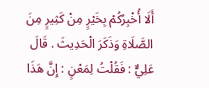أَلَا أُخْبِرُكُمْ بِخَيْرٍ مِنْ كَثِيرٍ مِنَ الصَّلَاةِ وَذَكَرَ الْحَدِيثَ . قَالَ عَلِيٌّ : فَقُلْتُ لِمَعْنٍ : إِنَّ هَذَا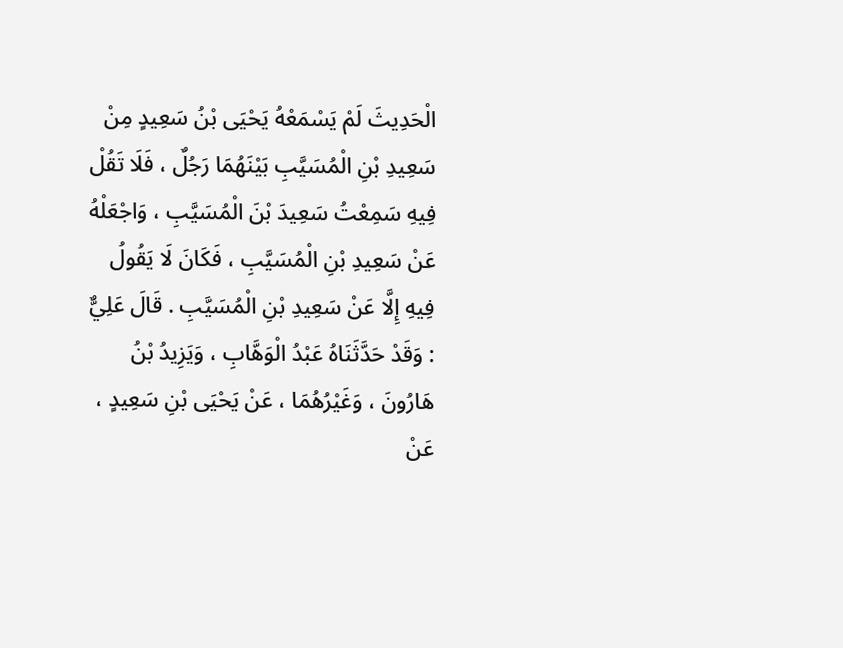الْحَدِيثَ لَمْ يَسْمَعْهُ يَحْيَى بْنُ سَعِيدٍ مِنْ سَعِيدِ بْنِ الْمُسَيَّبِ بَيْنَهُمَا رَجُلٌ ، فَلَا تَقُلْ فِيهِ سَمِعْتُ سَعِيدَ بْنَ الْمُسَيَّبِ ، وَاجْعَلْهُ عَنْ سَعِيدِ بْنِ الْمُسَيَّبِ ، فَكَانَ لَا يَقُولُ فِيهِ إِلَّا عَنْ سَعِيدِ بْنِ الْمُسَيَّبِ . قَالَ عَلِيٌّ : وَقَدْ حَدَّثَنَاهُ عَبْدُ الْوَهَّابِ ، وَيَزِيدُ بْنُ هَارُونَ ، وَغَيْرُهُمَا ، عَنْ يَحْيَى بْنِ سَعِيدٍ ، عَنْ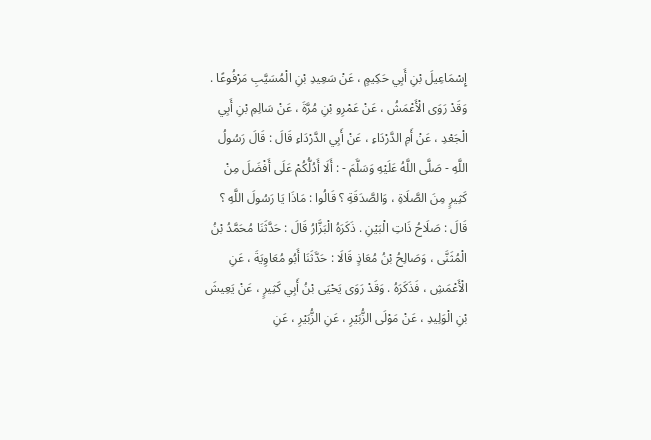إِسْمَاعِيلَ بْنِ أَبِي حَكِيمٍ ، عَنْ سَعِيدِ بْنِ الْمُسَيَّبِ مَرْفُوعًا . وَقَدْ رَوَى الْأَعْمَشُ ، عَنْ عَمْرِو بْنِ مُرَّةَ ، عَنْ سَالِمِ بْنِ أَبِي الْجَعْدِ ، عَنْ أَمِ الدَّرْدَاءِ ، عَنْ أَبِي الدَّرْدَاءِ قَالَ : قَالَ رَسُولُ اللَّهِ - صَلَّى اللَّهُ عَلَيْهِ وَسَلَّمَ - : أَلَا أَدُلُّكُمْ عَلَى أَفْضَلَ مِنْ كَثِيرٍ مِنَ الصَّلَاةِ ، وَالصَّدَقَةِ ؟ قَالُوا : مَاذَا يَا رَسُولَ اللَّهِ ؟ قَالَ : صَلَاحُ ذَاتِ الْبَيْنِ . ذَكَرَهُ الْبَزَّارُ قَالَ : حَدَّثَنَا مُحَمَّدُ بْنُ الْمُثَنَّى ، وَصَالِحُ بْنُ مُعَاذٍ قَالَا : حَدَّثَنَا أَبُو مُعَاوِيَةَ ، عَنِ الْأَعْمَشِ ، فَذَكَرَهُ . وَقَدْ رَوَى يَحْيَى بْنُ أَبِي كَثِيرٍ ، عَنْ يَعِيشَ بْنِ الْوَلِيدِ ، عَنْ مَوْلَى الزُّبَيْرِ ، عَنِ الزُّبَيْرِ ، عَنِ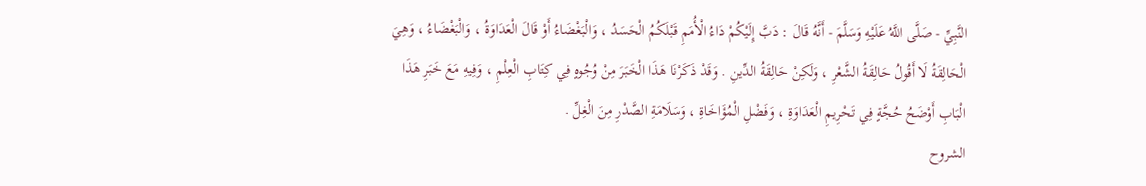النَّبِيِّ - صَلَّى اللَّهُ عَلَيْهِ وَسَلَّمَ - أَنَّهُ قَالَ : دَبَّ إِلَيْكُمْ دَاءُ الْأُمَمِ قَبْلَكُمُ الْحَسَدُ ، وَالْبَغْضَاءُ أَوْ قَالَ الْعَدَاوَةُ ، وَالْبَغْضَاءُ ، وَهِيَ الْحَالِقَةُ لَا أَقُولُ حَالِقَةُ الشَّعْرِ ، وَلَكِنْ حَالِقَةُ الدِّينِ . وَقَدْ ذَكَرْنَا هَذَا الْخَبَرَ مِنْ وُجُوهٍ فِي كِتَابِ الْعِلْمِ ، وَفِيهِ مَعَ خَبَرِ هَذَا الْبَابِ أَوْضَحُ حُجَّةٍ فِي تَحْرِيمِ الْعَدَاوَةِ ، وَفَضْلِ الْمُؤَاخَاةِ ، وَسَلَامَةِ الصَّدْرِ مِنَ الْغِلِّ .
الشروح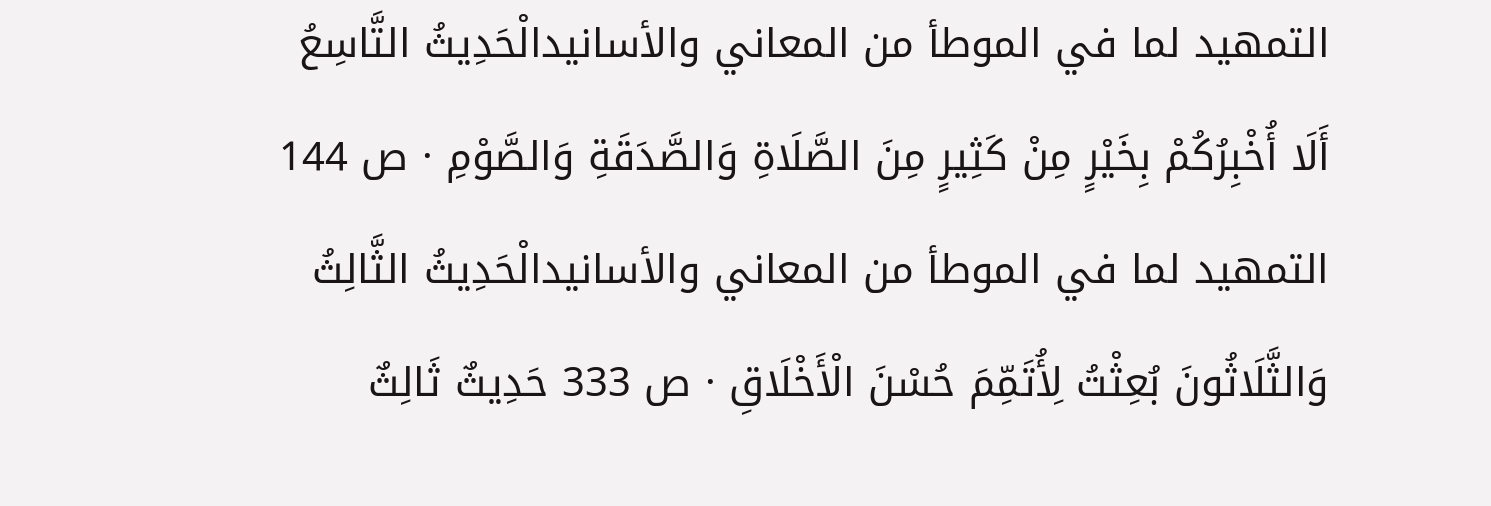التمهيد لما في الموطأ من المعاني والأسانيدالْحَدِيثُ التَّاسِعُ أَلَا أُخْبِرُكُمْ بِخَيْرٍ مِنْ كَثِيرٍ مِنَ الصَّلَاةِ وَالصَّدَقَةِ وَالصَّوْمِ · ص 144 التمهيد لما في الموطأ من المعاني والأسانيدالْحَدِيثُ الثَّالِثُ وَالثَّلَاثُونَ بُعِثْتُ لِأُتَمِّمَ حُسْنَ الْأَخْلَاقِ · ص 333 حَدِيثٌ ثَالِثٌ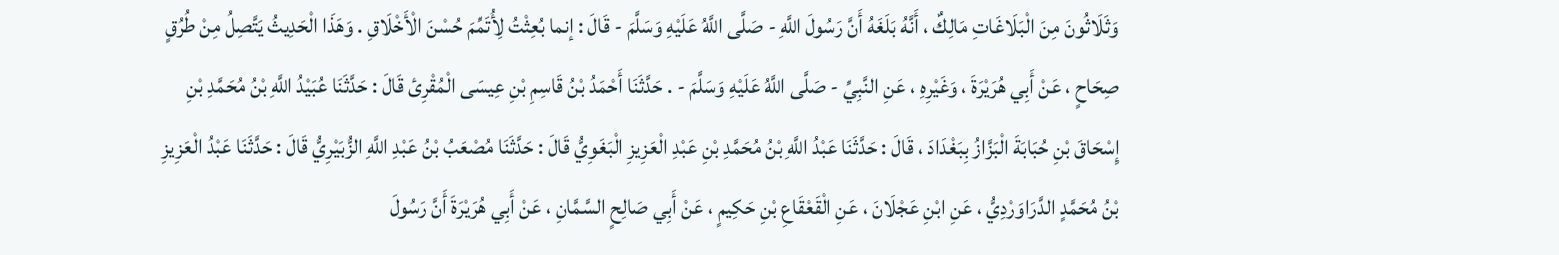وَثَلَاثُونَ مِنَ الْبَلَاغَاتِ مَالِكٌ ، أَنَّهُ بَلَغَهُ أَنَّ رَسُولَ اللَّهِ - صَلَّى اللَّهُ عَلَيْهِ وَسَلَّمَ - قَالَ : إنما بُعِثْتُ لِأُتَمِّمَ حُسْنَ الْأَخْلَاقِ . وَهَذَا الْحَدِيثُ يَتَّصِلُ مِنْ طُرُقٍ صِحَاحٍ ، عَنْ أَبِي هُرَيْرَةَ ، وَغَيْرِهِ ، عَنِ النَّبِيِّ - صَلَّى اللَّهُ عَلَيْهِ وَسَلَّمَ - . حَدَّثَنَا أَحْمَدُ بْنُ قَاسِمِ بْنِ عِيسَى الْمُقْرِئ قَالَ : حَدَّثَنَا عُبَيْدُ اللَّهِ بْنُ مُحَمَّدِ بْنِ إِسْحَاقَ بْنِ حُبَابَةَ الْبَزَّازُ بِبَغْدَادَ ، قَالَ : حَدَّثَنَا عَبْدُ اللَّهِ بْنُ مُحَمَّدِ بْنِ عَبْدِ الْعَزِيزِ الْبَغَوِيُّ قَالَ : حَدَّثَنَا مُصْعَبُ بْنُ عَبْدِ اللَّهِ الزُّبَيْرِيُّ قَالَ : حَدَّثَنَا عَبْدُ الْعَزِيزِ بْنُ مُحَمَّدٍ الدَّرَاوَرْدِيُّ ، عَنِ ابْنِ عَجْلَانَ ، عَنِ الْقَعْقَاعِ بْنِ حَكِيمٍ ، عَنْ أَبِي صَالِحٍ السَّمَّانِ ، عَنْ أَبِي هُرَيْرَةَ أَنَّ رَسُولَ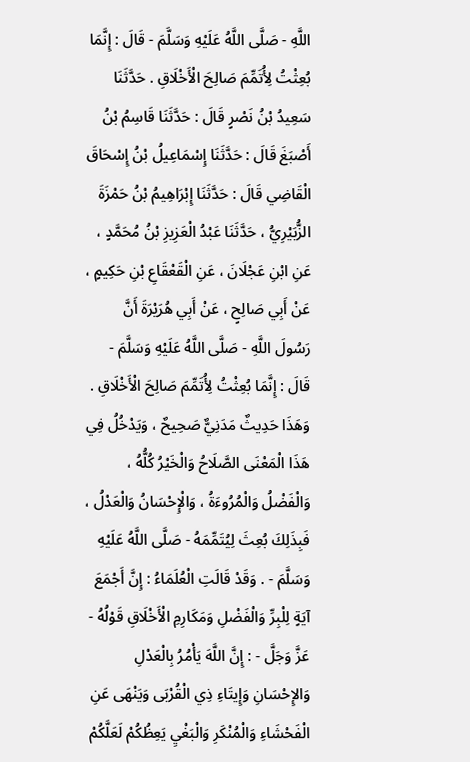اللَّهِ - صَلَّى اللَّهُ عَلَيْهِ وَسَلَّمَ - قَالَ : إِنَّمَا بُعِثْتُ لِأُتَمِّمَ صَالِحَ الْأَخْلَاقِ . حَدَّثَنَا سَعِيدُ بْنُ نَصْرٍ قَالَ : حَدَّثَنَا قَاسِمُ بْنُ أَصْبَغَ قَالَ : حَدَّثَنَا إِسْمَاعِيلُ بْنُ إِسْحَاقَ الْقَاضِي قَالَ : حَدَّثَنَا إِبْرَاهِيمُ بْنُ حَمْزَةَ الزُّبَيْرِيُّ ، حَدَّثَنَا عَبْدُ الْعَزِيزِ بْنُ مُحَمَّدٍ ، عَنِ ابْنِ عَجْلَانَ ، عَنِ الْقَعْقَاعِ بْنِ حَكِيمٍ ، عَنْ أَبِي صَالِحٍ ، عَنْ أَبِي هُرَيْرَةَ أَنَّ رَسُولَ اللَّهِ - صَلَّى اللَّهُ عَلَيْهِ وَسَلَّمَ - قَالَ : إِنَّمَا بُعِثْتُ لِأُتَمِّمَ صَالِحَ الْأَخْلَاقِ . وَهَذَا حَدِيثٌ مَدَنِيٌّ صَحِيحٌ ، وَيَدْخُلُ فِي هَذَا الْمَعْنَى الصَّلَاحُ وَالْخَيْرُ كُلُّهُ ، وَالْفَضْلُ وَالْمُرُوءَةُ ، وَالْإِحْسَانُ وَالْعَدْلُ ، فَبِذَلِكَ بُعِثَ لِيُتَمِّمَهُ - صَلَّى اللَّهُ عَلَيْهِ وَسَلَّمَ - . وَقَدْ قَالَتِ الْعُلَمَاءُ : إِنَّ أَجْمَعَ آيَةٍ لِلْبِرِّ وَالْفَضْلِ وَمَكَارِمِ الْأَخْلَاقِ قَوْلُهُ - عَزَّ وَجَلَّ - : إِنَّ اللَّهَ يَأْمُرُ بِالْعَدْلِ وَالإِحْسَانِ وَإِيتَاءِ ذِي الْقُرْبَى وَيَنْهَى عَنِ الْفَحْشَاءِ وَالْمُنْكَرِ وَالْبَغْيِ يَعِظُكُمْ لَعَلَّكُمْ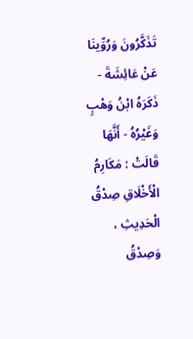تَذَكَّرُونَ وَرُوِّينَا عَنْ عَائِشَةَ - ذَكَرَهُ ابْنُ وَهْبٍ وَغَيْرُهُ - أَنَّهَا قَالَتْ : مَكَارِمُ الْأَخْلَاقِ صِدْقُ الْحَدِيثِ ، وَصِدْقُ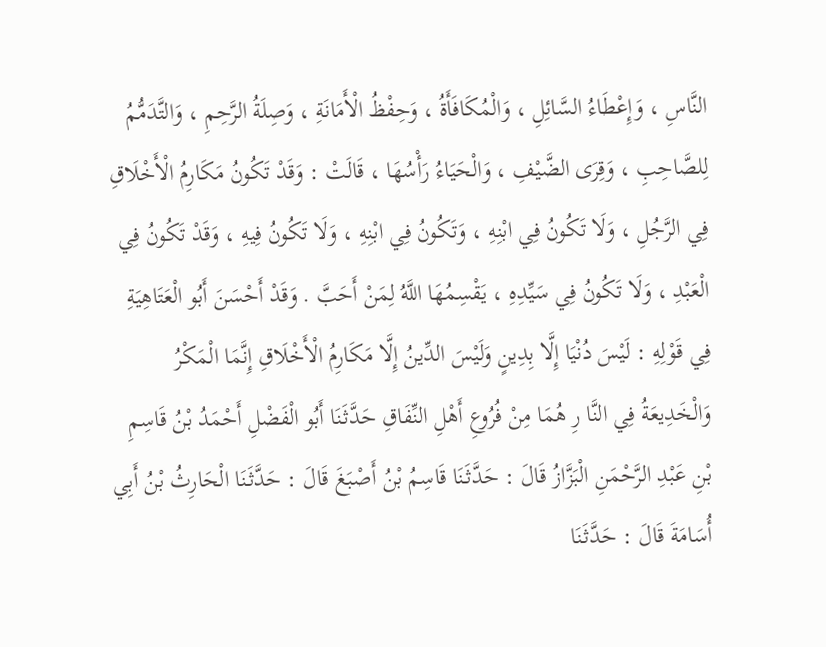النَّاسِ ، وَإِعْطَاءُ السَّائِلِ ، وَالْمُكَافَأَةُ ، وَحِفْظُ الْأَمَانَةِ ، وَصِلَةُ الرَّحِمِ ، وَالتَّدَمُّمُ لِلصَّاحِبِ ، وَقِرَى الضَّيْفِ ، وَالْحَيَاءُ رَأْسُهَا ، قَالَتْ : وَقَدْ تَكُونُ مَكَارِمُ الْأَخْلَاقِ فِي الرَّجُلِ ، وَلَا تَكُونُ فِي ابْنِهِ ، وَتَكُونُ فِي ابْنِهِ ، وَلَا تَكُونُ فِيهِ ، وَقَدْ تَكُونُ فِي الْعَبْدِ ، وَلَا تَكُونُ فِي سَيِّدِهِ ، يَقْسِمُهَا اللَّهُ لِمَنْ أَحَبَّ . وَقَدْ أَحْسَنَ أَبُو الْعَتَاهِيَةِ فِي قَوْلِهِ : لَيْسَ دُنْيَا إِلَّا بِدِينٍ وَلَيْسَ الدِّينُ إِلَّا مَكَارِمُ الْأَخْلَاقِ إِنَّمَا الْمَكْرُ وَالْخَدِيعَةُ فِي النَّا رِ هُمَا مِنْ فُرُوعِ أَهْلِ النِّفَاقِ حَدَّثَنَا أَبُو الْفَضْلِ أَحْمَدُ بْنُ قَاسِمِ بْنِ عَبْدِ الرَّحْمَنِ الْبَزَّازُ قَالَ : حَدَّثَنَا قَاسِمُ بْنُ أَصْبَغَ قَالَ : حَدَّثَنَا الْحَارِثُ بْنُ أَبِي أُسَامَةَ قَالَ : حَدَّثَنَا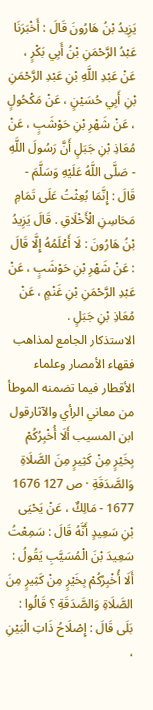يَزِيدُ بْنُ هَارُونَ قَالَ : أَخْبَرَنَا عَبْدُ الرَّحْمَنِ بْنُ أَبِي بَكْرٍ ، عَنْ عَبْدِ اللَّهِ بْنِ عَبْدِ الرَّحْمَنِ بْنِ أَبِي حُسَيْنٍ ، عَنْ مَكْحُولٍ ، عَنْ شَهْرِ بْنِ حَوْشَبٍ ، عَنْ مُعَاذِ بْنِ جَبَلٍ أَنَّ رَسُولَ اللَّهِ - صَلَّى اللَّهُ عَلَيْهِ وَسَلَّمَ - قَالَ : إِنَّمَا بُعِثْتُ عَلَى تَمَامِ مَحَاسِنِ الْأَخْلَاقِ . قَالَ يَزِيدُ بْنُ هَارُونَ : لَا أَعْلَمُهُ إِلَّا قَالَ : عَنْ شَهْرِ بْنِ حَوْشَبٍ ، عَنْ عَبْدِ الرَّحْمَنِ بْنِ غَنْمٍ ، عَنْ مُعَاذِ بْنِ جَبَلٍ .
الاستذكار الجامع لمذاهب فقهاء الأمصار وعلماء الأقطار فيما تضمنه الموطأ من معاني الرأي والآثارقول ابن المسيب أَلَا أُخْبِرُكُمْ بِخَيْرٍ مِنْ كَثِيرٍ مِنَ الصَّلَاةِ وَالصَّدَقَةِ · ص 127 1676 1677 - مَالِكٌ ، عَنْ يَحْيَى بْنِ سَعِيدٍ أَنَّهُ قَالَ : سَمِعْتُ سَعِيدَ بْنَ الْمُسَيَّبِ يَقُولُ : أَلَا أُخْبِرُكُمْ بِخَيْرٍ مِنْ كَثِيرٍ مِنَ الصَّلَاةِ وَالصَّدَقَةِ ؟ قَالُوا : بَلَى قَالَ : إِصْلَاحُ ذَاتِ الْبَيْنِ ،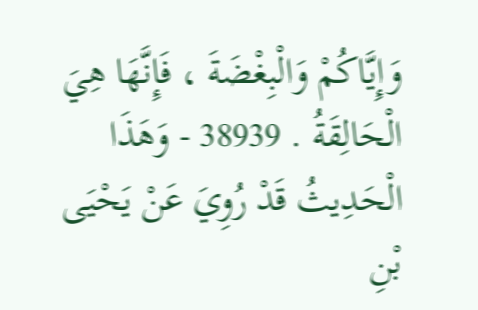وَإِيَّاكُمْ وَالْبِغْضَةَ ، فَإِنَّهَا هِيَ الْحَالِقَةُ . 38939 - وَهَذَا الْحَدِيثُ قَدْ رُوِيَ عَنْ يَحْيَى بْنِ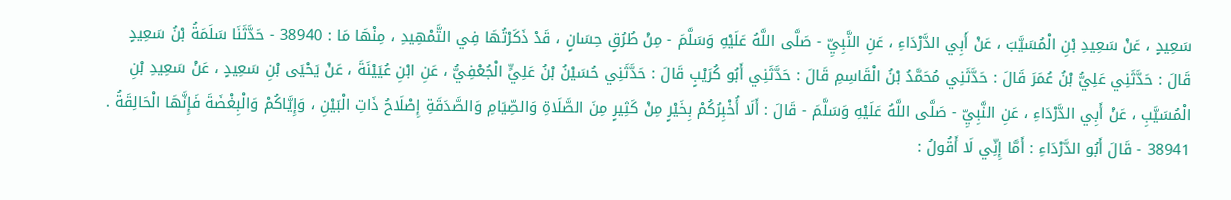سَعِيدٍ ، عَنْ سَعِيدِ بْنِ الْمُسَيَّبَ ، عَنْ أَبِي الدَّرْدَاءِ ، عَنِ النَّبِيِّ - صَلَّى اللَّهُ عَلَيْهِ وَسَلَّمَ - مِنْ طُرُقٍ حِسَانٍ ، قَدْ ذَكَرْتُهَا فِي التَّمْهِيدِ ، مِنْهَا مَا : 38940 - حَدَّثَنَا سَلَمَةُ بْنُ سَعِيدٍ قَالَ : حَدَّثَنِي عَلِيُّ بْنُ عُمَرَ قَالَ : حَدَّثَنِي مُحَمَّدُ بْنُ الْقَاسِمِ قَالَ : حَدَّثَنِي أَبُو كُرَيْبٍ قَالَ : حَدَّثَنِي حُسَيْنُ بْنُ عَلِيٍّ الْجُعْفِيُّ ، عَنِ ابْنِ عُيَيْنَةَ ، عَنْ يَحْيَى بْنِ سَعِيدٍ ، عَنْ سَعِيدِ بْنِ الْمُسَيَّبِ ، عَنْ أَبِي الدَّرْدَاءِ ، عَنِ النَّبِيِّ - صَلَّى اللَّهُ عَلَيْهِ وَسَلَّمَ - قَالَ : أَلَا أُخْبِرُكُمْ بِخَيْرٍ مِنْ كَثِيرٍ مِنَ الصَّلَاةِ وَالصِّيَامِ وَالصَّدَقَةِ إِصْلَاحُ ذَاتِ الْبَيْنِ ، وَإِيَّاكُمْ وَالْبِغْضَةَ فَإِنَّهَا الْحَالِقَةُ . 38941 - قَالَ أَبُو الدَّرْدَاءِ : أَمَّا إِنِّي لَا أَقُولُ :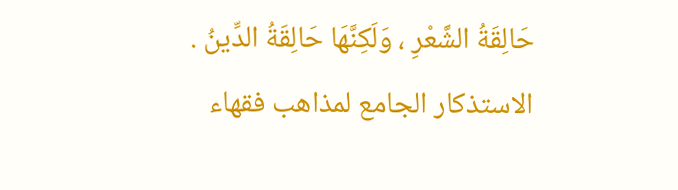حَالِقَةُ الشَّعْرِ ، وَلَكِنَّهَا حَالِقَةُ الدِّينُ .
الاستذكار الجامع لمذاهب فقهاء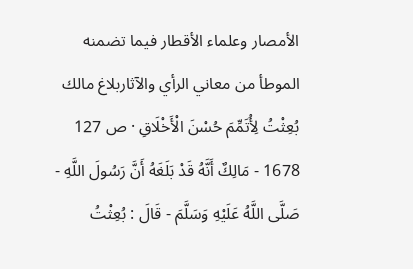الأمصار وعلماء الأقطار فيما تضمنه الموطأ من معاني الرأي والآثاربلاغ مالك بُعِثْتُ لِأُتَمِّمَ حُسْنَ الْأَخْلَاقِ · ص 127 1678 - مَالِكٌ أَنَّهُ قَدْ بَلَغَهُ أَنَّ رَسُولَ اللَّهِ - صَلَّى اللَّهُ عَلَيْهِ وَسَلَّمَ - قَالَ : بُعِثْتُ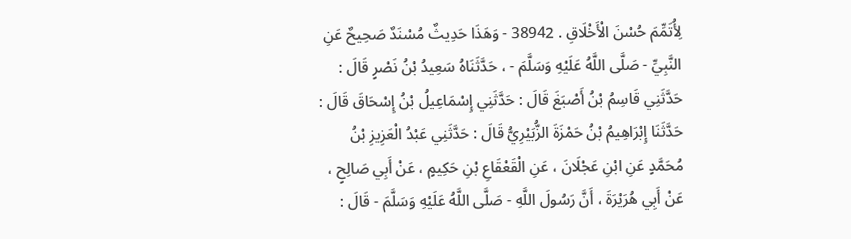لِأُتَمِّمَ حُسْنَ الْأَخْلَاقِ . 38942 - وَهَذَا حَدِيثٌ مُسْنَدٌ صَحِيحٌ عَنِ النَّبِيِّ - صَلَّى اللَّهُ عَلَيْهِ وَسَلَّمَ - ، حَدَّثَنَاهُ سَعِيدُ بْنُ نَصْرٍ قَالَ : حَدَّثَنِي قَاسِمُ بْنُ أَصْبَغَ قَالَ : حَدَّثَنِي إِسْمَاعِيلُ بْنُ إِسْحَاقَ قَالَ : حَدَّثَنَا إِبْرَاهِيمُ بْنُ حَمْزَةَ الزُّبَيْرِيُّ قَالَ : حَدَّثَنِي عَبْدُ الْعَزِيزِ بْنُ مُحَمَّدٍ عَنِ ابْنِ عَجْلَانَ ، عَنِ الْقَعْقَاعِ بْنِ حَكِيمٍ ، عَنْ أَبِي صَالِحٍ ، عَنْ أَبِي هُرَيْرَةَ ، أَنَّ رَسُولَ اللَّهِ - صَلَّى اللَّهُ عَلَيْهِ وَسَلَّمَ - قَالَ :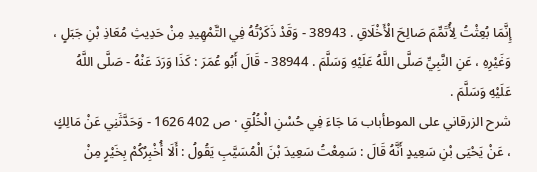إِنَّمَا بُعِثْتُ لِأُتَمِّمَ صَالِحَ الْأَخْلَاقِ . 38943 - وَقَدْ ذَكَرْتُهُ فِي التَّمْهِيدِ مِنْ حَدِيثِ مُعَاذِ بْنِ جَبَلٍ ، وَغَيْرِهِ ، عَنِ النَّبِيِّ صَلَّى اللَّهُ عَلَيْهِ وَسَلَّمَ . 38944 - قَالَ أَبُو عُمَرَ : كَذَا وَرَدَ عَنْهُ - صَلَّى اللَّهُ عَلَيْهِ وَسَلَّمَ .
شرح الزرقاني على الموطأباب مَا جَاءَ فِي حُسْنِ الْخُلُقِ · ص 402 1626 - وَحَدَّثَنِي عَنْ مَالِكٍ ، عَنْ يَحْيَى بْنِ سَعِيدٍ أَنَّهُ قَالَ : سَمِعْتُ سَعِيدَ بْنَ الْمُسَيَّبِ يَقُولُ : أَلَا أُخْبِرُكُمْ بِخَيْرٍ مِنْ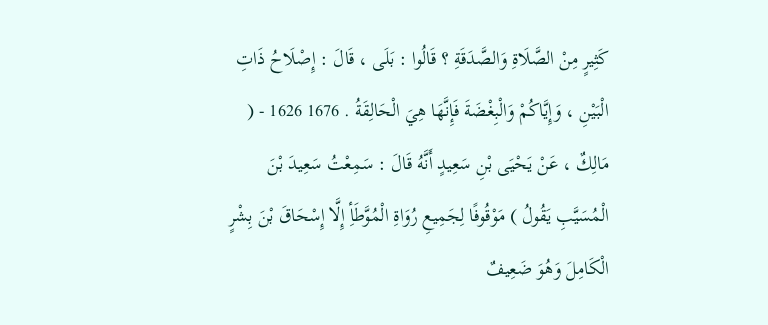كَثِيرٍ مِنْ الصَّلَاةِ وَالصَّدَقَةِ ؟ قَالُوا : بَلَى ، قَالَ : إِصْلَاحُ ذَاتِ الْبَيْنِ ، وَإِيَّاكُمْ وَالْبِغْضَةَ فَإِنَّهَا هِيَ الْحَالِقَةُ . 1676 1626 - ( مَالِكٌ ، عَنْ يَحْيَى بْنِ سَعِيدٍ أَنَّهُ قَالَ : سَمِعْتُ سَعِيدَ بْنَ الْمُسَيَّبِ يَقُولُ ) مَوْقُوفًا لِجَمِيعِ رُوَاةِ الْمُوَّطَأِ إِلَّا إِسْحَاقَ بْنَ بِشْرٍ الْكَامِلَ وَهُوَ ضَعِيفٌ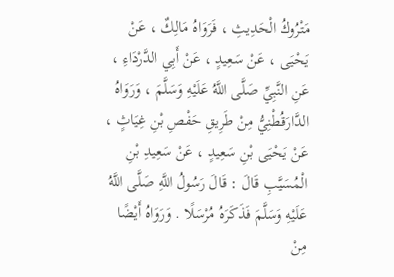مَتْرُوكُ الْحَدِيثِ ، فَرَوَاهُ مَالِكٌ ، عَنْ يَحْيَى ، عَنْ سَعِيدٍ ، عَنْ أَبِي الدَّرْدَاءِ ، عَنِ النَّبِيِّ صَلَّى اللَّهُ عَلَيْهِ وَسَلَّمَ ، وَرَوَاهُ الدَّارَقُطْنِيُّ مِنْ طَرِيقِ حَفْصِ بْنِ غِيَاثٍ ، عَنْ يَحْيَى بْنِ سَعِيدٍ ، عَنْ سَعِيدِ بْنِ الْمُسَيَّبِ قَالَ : قَالَ رَسُولُ اللَّهِ صَلَّى اللَّهُ عَلَيْهِ وَسَلَّمَ فَذَكَرَهُ مُرْسَلًا . وَرَوَاهُ أَيْضًا مِنْ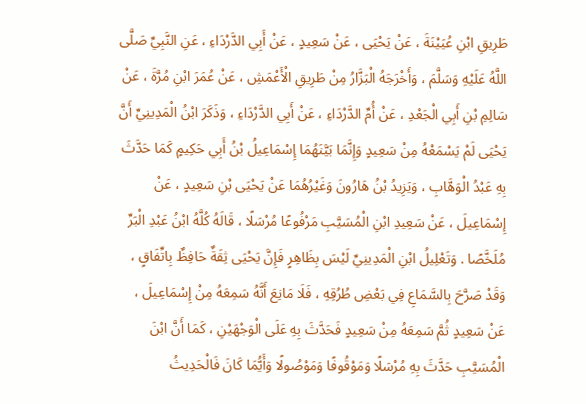طَرِيقِ ابْنِ عُيَيْنَةَ ، عَنْ يَحْيَى ، عَنْ سَعِيدٍ ، عَنْ أَبِي الدَّرْدَاءِ ، عَنِ النَّبِيِّ صَلَّى اللَّهُ عَلَيْهِ وَسَلَّمَ ، وَأَخْرَجَهُ الْبَزَّارُ مِنْ طَرِيقِ الْأَعْمَشِ ، عَنْ عُمَرَ ابْنِ مُرَّةَ ، عَنْ سَالِمِ بْنِ أَبِي الْجَعْدِ ، عَنْ أُمِّ الدَّرْدَاءِ ، عَنْ أَبِي الدَّرْدَاءِ ، وَذَكَرَ ابْنُ الْمَدِينِيِّ أَنَّ يَحْيَى لَمْ يَسْمَعْهُ مِنْ سَعِيدٍ وَإِنَّمَا بَيَّنَهُمَا إِسْمَاعِيلُ بْنُ أَبِي حَكِيمٍ كَمَا حَدَّثَ بِهِ عَبْدُ الْوَهَّابِ ، وَيَزِيدُ بْنُ هَارُونَ وَغَيْرُهُمَا عَنْ يَحْيَى بْنِ سَعِيدٍ ، عَنْ إِسْمَاعِيلَ ، عَنْ سَعِيدِ ابْنِ الْمُسَيَّبِ مَرْفُوعًا مُرْسَلًا ، قَالَهُ كُلَّهُ ابْنُ عَبْدِ الْبَرِّ مُلَخَّصًا . وَتَعْلِيلُ ابْنِ الْمَدِينِيِّ لَيْسَ بِظَاهِرٍ فَإِنَّ يَحْيَى ثِقَةٌ حَافِظٌ بِاتِّفَاقٍ ، وَقَدْ صَرَّحَ بِالسَّمَاعِ فِي بَعْضِ طُرُقِهِ ، فَلَا مَانِعَ أَنَّهُ سَمِعَهُ مِنْ إِسْمَاعِيلَ ، عَنْ سَعِيدٍ ثُمَّ سَمِعَهُ مِنْ سَعِيدٍ فَحَدَّثَ بِهِ عَلَى الْوَجْهَيْنِ ، كَمَا أَنَّ ابْنَ الْمُسَيَّبِ حَدَّثَ بِهِ مُرْسَلًا وَمَوْقُوفًا وَمَوْصُولًا وَأَيُّمَا كَانَ فَالْحَدِيثُ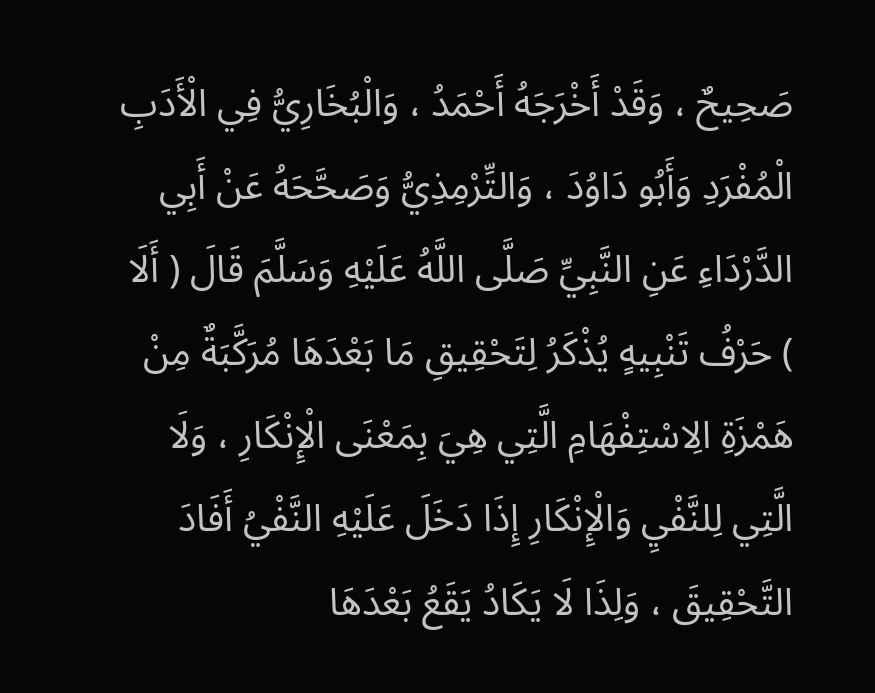صَحِيحٌ ، وَقَدْ أَخْرَجَهُ أَحْمَدُ ، وَالْبُخَارِيُّ فِي الْأَدَبِ الْمُفْرَدِ وَأَبُو دَاوُدَ ، وَالتِّرْمِذِيُّ وَصَحَّحَهُ عَنْ أَبِي الدَّرْدَاءِ عَنِ النَّبِيِّ صَلَّى اللَّهُ عَلَيْهِ وَسَلَّمَ قَالَ ( أَلَا ) حَرْفُ تَنْبِيهٍ يُذْكَرُ لِتَحْقِيقِ مَا بَعْدَهَا مُرَكَّبَةٌ مِنْ هَمْزَةِ الِاسْتِفْهَامِ الَّتِي هِيَ بِمَعْنَى الْإِنْكَارِ ، وَلَا الَّتِي لِلنَّفْيِ وَالْإِنْكَارِ إِذَا دَخَلَ عَلَيْهِ النَّفْيُ أَفَادَ التَّحْقِيقَ ، وَلِذَا لَا يَكَادُ يَقَعُ بَعْدَهَا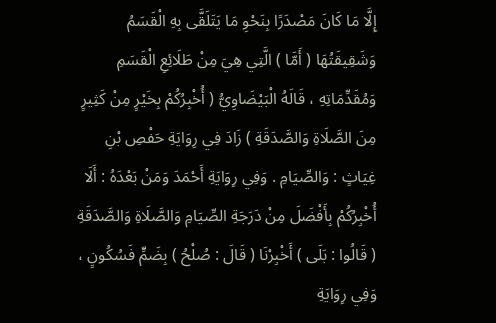إِلَّا مَا كَانَ مَصْدَرًا بِنَحْوِ مَا يَتَلَقَّى بِهِ الْقَسَمُ وَشَقِيقَتُهَا ( أَمَّا ) الَّتِي هِيَ مِنْ طَلَائِعِ الْقَسَمِ وَمُقَدِّمَاتِهِ ، قَالَهُ الْبَيْضَاوِيُّ ( أُخْبِرُكُمْ بِخَيْرٍ مِنْ كَثِيرٍ مِنَ الصَّلَاةِ وَالصَّدَقَةِ ) زَادَ فِي رِوَايَةِ حَفْصِ بْنِ غِيَاثٍ : وَالصِّيَامِ . وَفِي رِوَايَةِ أَحْمَدَ وَمَنْ بَعْدَهُ : أَلَا أُخْبِرُكُمْ بِأَفْضَلَ مِنْ دَرَجَةِ الصِّيَامِ وَالصَّلَاةِ وَالصَّدَقَةِ ( قَالُوا : بَلَى ) أَخْبِرْنَا ( قَالَ : صُلْحُ ) بِضَمٍّ فَسُكُونٍ ، وَفِي رِوَايَةِ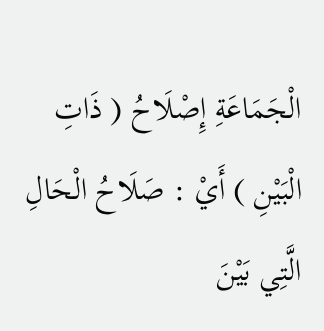الْجَمَاعَةِ إِصْلَاحُ ( ذَاتِ الْبَيْنِ ) أَيْ : صَلَاحُ الْحَالِ الَّتِي بَيْنَ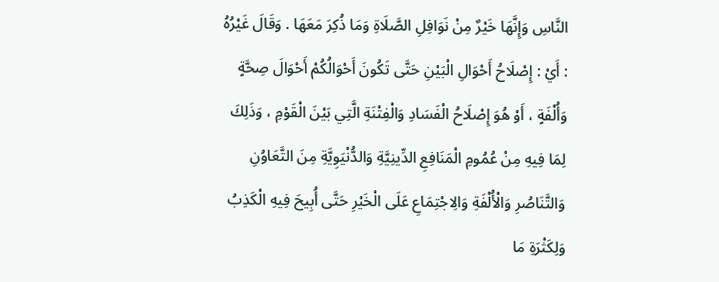النَّاسِ وَإِنَّهَا خَيْرٌ مِنْ نَوَافِلِ الصَّلَاةِ وَمَا ذُكِرَ مَعَهَا . وَقَالَ غَيْرُهُ : أَيْ : إِصْلَاحُ أَحْوَالِ الْبَيْنِ حَتَّى تَكُونَ أَحْوَالُكُمْ أَحْوَالَ صِحَّةٍ وَأُلْفَةٍ ، أَوْ هُوَ إِصْلَاحُ الْفَسَادِ وَالْفِتْنَةِ الَّتِي بَيْنَ الْقَوْمِ ، وَذَلِكَ لِمَا فِيهِ مِنْ عُمُومِ الْمَنَافِعِ الدِّينِيَّةِ وَالدُّنْيَوِيَّةِ مِنَ التَّعَاوُنِ وَالتَّنَاصُرِ وَالْأُلْفَةِ وَالِاجْتِمَاعِ عَلَى الْخَيْرِ حَتَّى أُبِيحَ فِيهِ الْكَذِبُ وَلِكَثْرَةِ مَا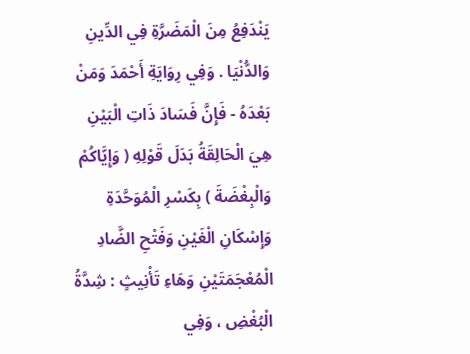يَنْدَفِعُ مِنَ الْمَضَرَّةِ فِي الدِّينِ وَالدُّنْيَا . وَفِي رِوَايَةِ أَحْمَدَ وَمَنْ بَعْدَهُ - فَإِنَّ فَسَادَ ذَاتِ الْبَيْنِ هِيَ الْحَالِقَةُ بَدَلَ قَوْلِهِ ( وَإِيَّاكُمْ وَالْبِغْضَةَ ) بِكَسْرِ الْمُوَحَّدَةِ وَإِسْكَانِ الْغَيْنِ وَفَتْحِ الضَّادِ الْمُعْجَمَتَيْنِ وَهَاءِ تَأْنِيثٍ : شِدَّةُ الْبُغْضِ ، وَفِي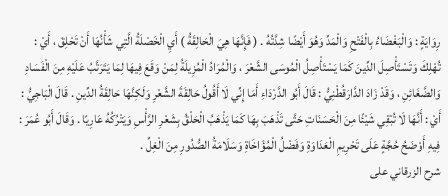رِوَايَةٍ : وَالْبَغْضَاءُ بِالْفَتْحِ وَالْمَدِّ وَهُوَ أَيْضًا شِدَّتُهُ . ( فَإِنَّهَا هِيَ الْحَالِقَةُ ) أَيِ الْخَصْلَةُ الَّتِي شَأْنُهَا أَنْ تَحْلِقَ ، أَيْ : تُهْلِكَ وَتَسْتَأْصِلَ الدِّينَ كَمَا يَسْتَأْصِلُ الْمُوسَى الشَّعْرَ ، وَالْمُرَادُ الْمُزِيلَةُ لِمَنْ وَقَعَ فِيهَا لِمَا يَتَرَتَّبُ عَلَيْهِ مِنَ الْفَسَادِ وَالضَّغَائِنِ ، وَقَدْ زَادَ الدَّارَقُطْنِيُّ : قَالَ أَبُو الدَّرْدَاءِ أَمَا إِنِّي لَا أَقُولُ حَالِقَةَ الشَّعْرِ وَلَكِنَّهَا حَالِقَةُ الدِّينِ . قَالَ الْبَاجِيُّ : أَيْ : أَنَّهَا لَا تُبْقِي شَيْئًا مِنَ الْحَسَنَاتِ حَتَّى تَذْهَبَ بِهَا كَمَا يَذْهَبُ الْحَلْقُ بِشَعْرِ الرَّأْسِ وَيَتْرُكُهُ عَارِيًا . وَقَالَ أَبُو عُمَرَ : فِيهِ أَوْضَحُ حُجَّةٍ عَلَى تَحْرِيمِ الْعَدَاوَةِ وَفَضْلُ الْمُؤَاخَاةِ وَسَلَامَةُ الصُّدُورِ مِنَ الْغِلِّ .
شرح الزرقاني على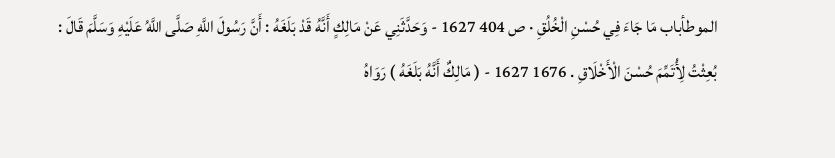الموطأباب مَا جَاءَ فِي حُسْنِ الْخُلُقِ · ص 404 1627 - وَحَدَّثَنِي عَنْ مَالِكٍ أَنَّهُ قَدْ بَلَغَهُ : أَنَّ رَسُولَ اللَّهِ صَلَّى اللَّهُ عَلَيْهِ وَسَلَّمَ قَالَ : بُعِثْتُ لِأُتَمِّمَ حُسْنَ الْأَخْلَاقِ . 1676 1627 - ( مَالِكٌ أَنَّهُ بَلَغَهُ ) رَوَاهُ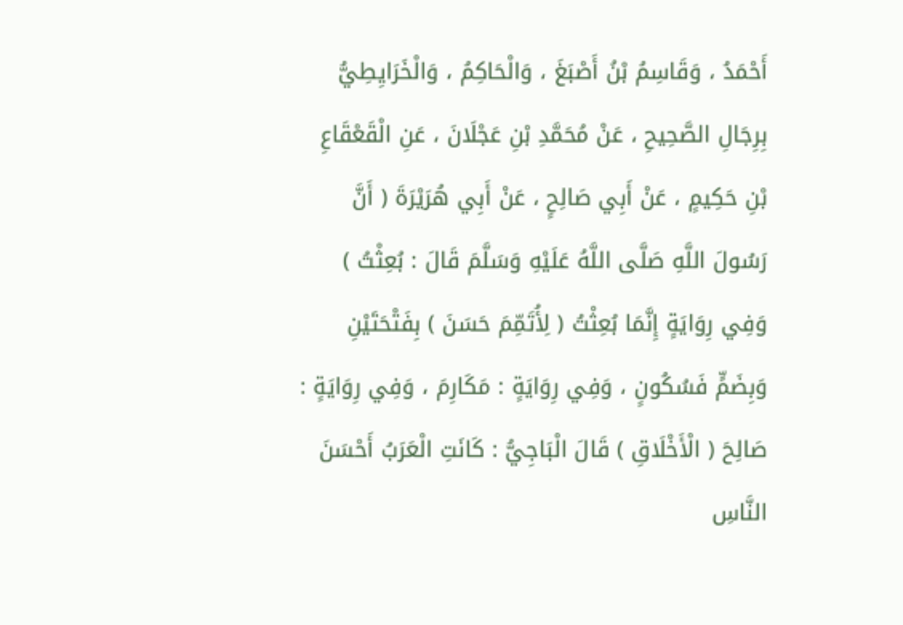أَحْمَدُ ، وَقَاسِمُ بْنُ أَصْبَغَ ، وَالْحَاكِمُ ، وَالْخَرَايِطِيُّ بِرِجَالِ الصَّحِيحِ ، عَنْ مُحَمَّدِ بْنِ عَجْلَانَ ، عَنِ الْقَعْقَاعِ بْنِ حَكِيمٍ ، عَنْ أَبِي صَالِحٍ ، عَنْ أَبِي هُرَيْرَةَ ( أَنَّ رَسُولَ اللَّهِ صَلَّى اللَّهُ عَلَيْهِ وَسَلَّمَ قَالَ : بُعِثْتُ ) وَفِي رِوَايَةٍ إِنَّمَا بُعِثْتُ ( لِأُتَمِّمَ حَسَنَ ) بِفَتْحَتَيْنِ وَبِضَمٍّ فَسُكُونٍ ، وَفِي رِوَايَةٍ : مَكَارِمَ ، وَفِي رِوَايَةٍ : صَالِحَ ( الْأَخْلَاقِ ) قَالَ الْبَاجِيُّ : كَانَتِ الْعَرَبُ أَحْسَنَ النَّاسِ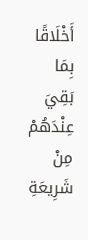أَخْلَاقًا بِمَا بَقِيَ عِنْدَهُمْ مِنْ شَرِيعَةِ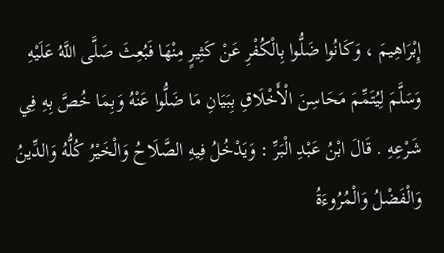إِبْرَاهِيمَ ، وَكَانُوا ضَلُّوا بِالْكُفْرِ عَنْ كَثِيرٍ مِنْهَا فَبُعِثَ صَلَّى اللَّهُ عَلَيْهِ وَسَلَّمَ لِيُتَمِّمَ مَحَاسِنَ الْأَخْلَاقِ بِبَيَانِ مَا ضَلُّوا عَنْهُ وَبِمَا خُصَّ بِهِ فِي شَرْعِهِ . قَالَ ابْنُ عَبْدِ الْبَرِّ : وَيَدْخُلُ فِيهِ الصَّلَاحُ وَالْخَيْرُ كُلُّهُ وَالدِّينُ وَالْفَضْلُ وَالْمُرُوءَةُ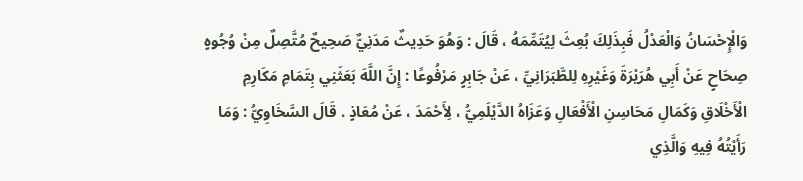وَالْإِحْسَانُ وَالْعَدْلُ فَبِذَلِكَ بُعِثَ لِيُتَمِّمَهُ ، قَالَ : وَهُوَ حَدِيثٌ مَدَنِيٌّ صَحِيحٌ مُتَّصِلٌ مِنْ وُجُوهٍ صِحَاحٍ عَنْ أَبِي هُرَيْرَةَ وَغَيْرِهِ لِلطَّبَرَانِيِّ ، عَنْ جَابِرٍ مَرْفُوعًا : إِنَّ اللَّهَ بَعَثَنِي بِتَمَامِ مَكَارِمِ الْأَخْلَاقِ وَكَمَالِ مَحَاسِنِ الْأَفْعَالِ وَعَزَاهُ الدَّيْلَمِيُّ ، لِأَحْمَدَ ، عَنْ مُعَاذٍ . قَالَ السَّخَاوِيُّ : وَمَا رَأَيْتُهُ فِيهِ وَالَّذِي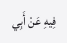فِيهِ عَنْ أَبِي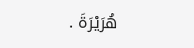هُرَيْرَةَ .